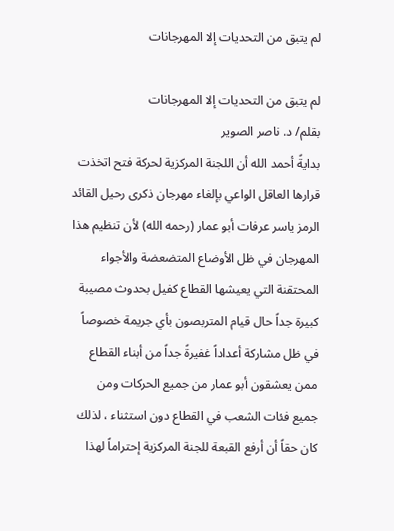لم يتبق من التحديات إلا المهرجانات

لم يتبق من التحديات إلا المهرجانات
بقلم/ د. ناصر الصوير
بدايةً أحمد الله أن اللجنة المركزية لحركة فتح اتخذت قرارها العاقل الواعي بإلغاء مهرجان ذكرى رحيل القائد الرمز ياسر عرفات أبو عمار (رحمه الله) لأن تنظيم هذا المهرجان في ظل الأوضاع المتضعضة والأجواء المحتقنة التي يعيشها القطاع كفيل بحدوث مصيبة كبيرة جداً حال قيام المتربصون بأي جريمة خصوصاً في ظل مشاركة أعداداً غفيرةً جداً من أبناء القطاع ممن يعشقون أبو عمار من جميع الحركات ومن جميع فئات الشعب في القطاع دون استثناء ، لذلك كان حقاً أن أرفع القبعة للجنة المركزية إحتراماً لهذا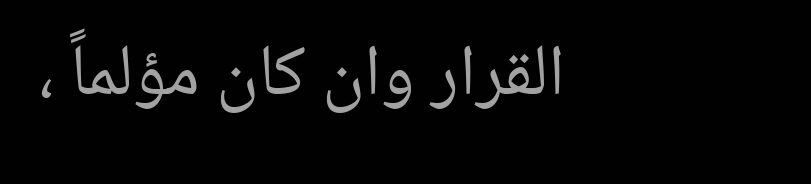القرار وان كان مؤلماً ،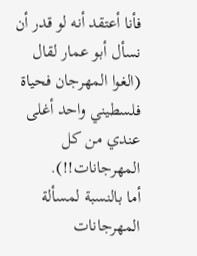فأنا أعتقد أنه لو قدر أن نسأل أبو عمار لقال (الغوا المهرجان فحياة فلسطيني واحد أغلى عندي من كل المهرجانات!!).
أما بالنسبة لمسألة المهرجانات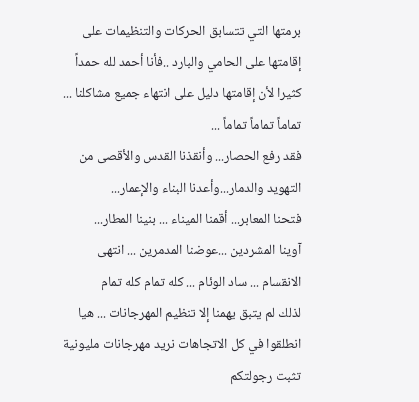برمتها التي تتسابق الحركات والتنظيمات على إقامتها على الحامي والبارد ..فأنا أحمد لله حمداً كثيرا لأن إقامتها دليل على انتهاء جميع مشاكلنا ... تماماً تماماً تماماً ...
فقد رفع الحصار... وأنقذنا القدس والأقصى من التهويد والدمار...وأعدنا البناء والإعمار...
فتحنا المعابر... أقمنا الميناء ... بنينا المطار...
آوينا المشردين ...عوضنا المدمرين ... انتهى الانقسام ... ساد الوئام ... كله تمام كله تمام
لذلك لم يتبق يهمنا إلا تنظيم المهرجانات ... هيا انطلقوا في كل الاتجاهات نريد مهرجانات مليونية تثبت رجولتكم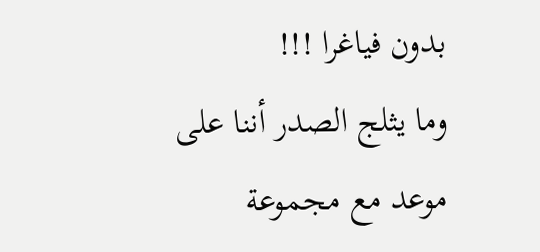بدون فياغرا !!!
وما يثلج الصدر أننا على موعد مع مجموعة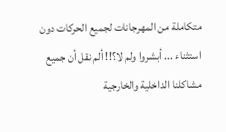متكاملة من المهرجانات لجميع الحركات دون استثناء ... أبشروا ولم لا؟!! ألم نقل أن جميع مشاكلنا الداخلية والخارجية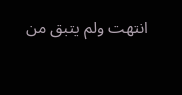انتهت ولم يتبق من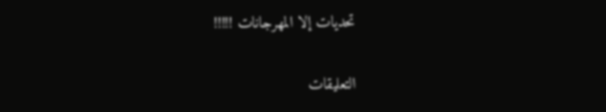تحديات إلا المهرجانات !!!!!

التعليقات